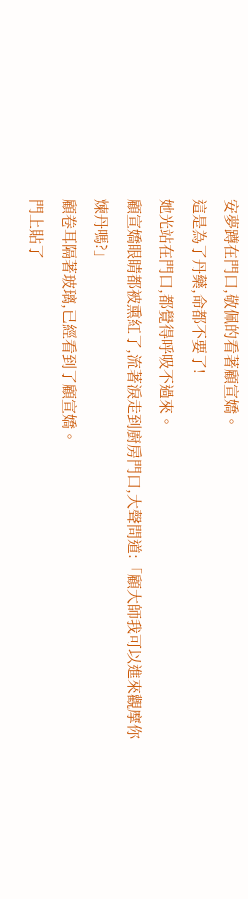安夢蹲在門口,敬佩的看著顧宣嬌。
這是為了丹藥,命都不要了!
她光站在門口,都覺得呼吸不過來。
顧宣嬌眼睛都被熏紅了,流著淚走到廚房門口,大聲問道:「顧大師我可以進來觀摩你煉丹嗎?」
顧卷耳隔著玻璃,已經看到了顧宣嬌。
門上貼了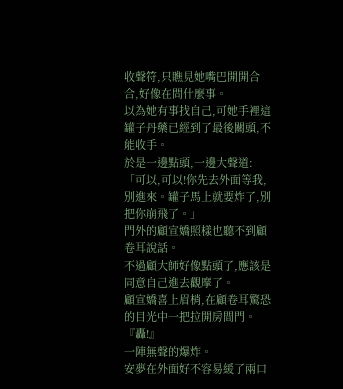收聲符,只瞧見她嘴巴開開合合,好像在問什麼事。
以為她有事找自己,可她手裡這罐子丹藥已經到了最後關頭,不能收手。
於是一邊點頭,一邊大聲道:「可以,可以!你先去外面等我,別進來。罐子馬上就要炸了,別把你崩飛了。」
門外的顧宣嬌照樣也聽不到顧卷耳說話。
不過顧大師好像點頭了,應該是同意自己進去觀摩了。
顧宣嬌喜上眉梢,在顧卷耳驚恐的目光中一把拉開房間門。
『轟!』
一陣無聲的爆炸。
安夢在外面好不容易緩了兩口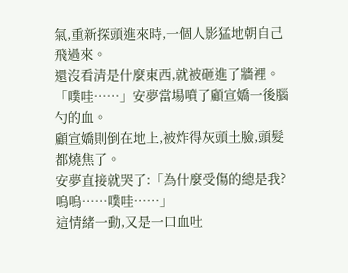氣,重新探頭進來時,一個人影猛地朝自己飛過來。
還沒看清是什麼東西,就被砸進了牆裡。
「噗哇……」安夢當場噴了顧宣嬌一後腦勺的血。
顧宣嬌則倒在地上,被炸得灰頭土臉,頭髮都燒焦了。
安夢直接就哭了:「為什麼受傷的總是我?嗚嗚……噗哇……」
這情緒一動,又是一口血吐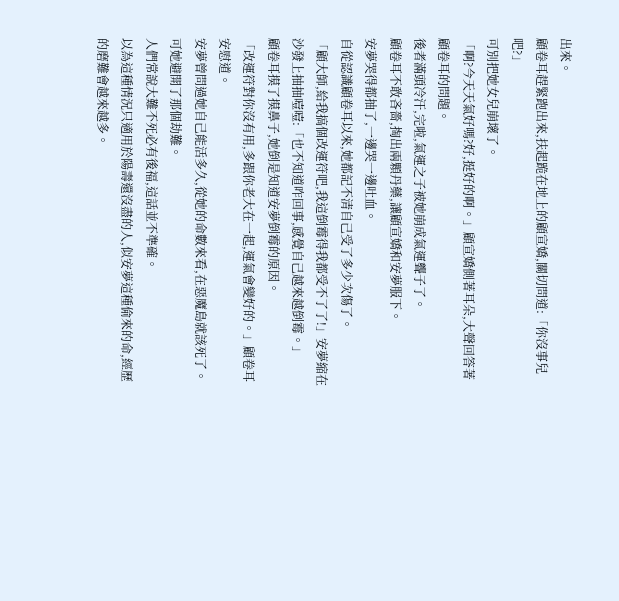出來。
顧卷耳趕緊跑出來,扶起跪在地上的顧宣嬌,關切問道:「你沒事兒吧?」
可別把她女兒崩壞了。
「啊?今天天氣好嗎?好,挺好的啊。」顧宣嬌側著耳朵,大聲回答著顧卷耳的問題。
後者滿頭冷汗,完啦,氣運之子被她崩成氣運聾子了。
顧卷耳不敢吝嗇,掏出兩顆丹藥,讓顧宣嬌和安夢服下。
安夢哭得都抽了,一邊哭一邊吐血。
自從認識顧卷耳以來,她都記不清自己受了多少次傷了。
「顧大師,給我搞個改運符吧,我這倒霉得我都受不了了!」安夢縮在沙發上抽抽噎噎:「也不知道咋回事,感覺自己越來越倒霉。」
顧卷耳摸了摸鼻子,她倒是知道安夢倒霉的原因。
「改運符對你沒有用,多跟你老大在一起,運氣會變好的。」顧卷耳安慰道。
安夢曾問過她自己能活多久,從她的命數來看,在惡魔島就該死了。
可她避開了那個劫難。
人們常說大難不死必有後福,這話並不準確。
以為這種情況只適用於陽壽還沒盡的人,似安夢這種偷來的命,經歷的磨難會越來越多。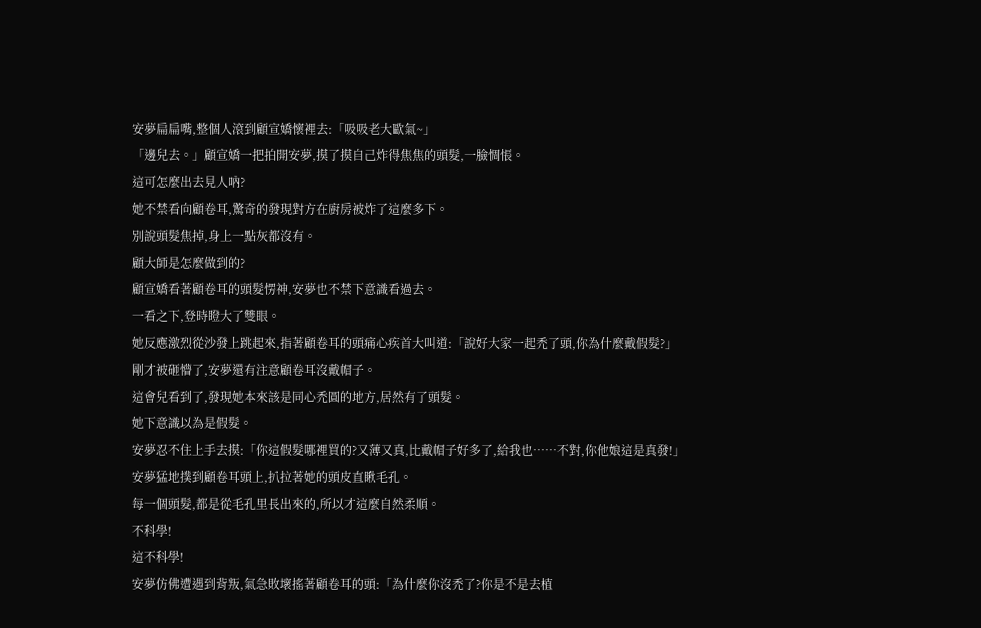安夢扁扁嘴,整個人滾到顧宣嬌懷裡去:「吸吸老大歐氣~」
「邊兒去。」顧宣嬌一把拍開安夢,摸了摸自己炸得焦焦的頭髮,一臉惆悵。
這可怎麼出去見人吶?
她不禁看向顧卷耳,驚奇的發現對方在廚房被炸了這麼多下。
別說頭髮焦掉,身上一點灰都沒有。
顧大師是怎麼做到的?
顧宣嬌看著顧卷耳的頭髮愣神,安夢也不禁下意識看過去。
一看之下,登時瞪大了雙眼。
她反應激烈從沙發上跳起來,指著顧卷耳的頭痛心疾首大叫道:「說好大家一起禿了頭,你為什麼戴假髮?」
剛才被砸懵了,安夢還有注意顧卷耳沒戴帽子。
這會兒看到了,發現她本來該是同心禿圓的地方,居然有了頭髮。
她下意識以為是假髮。
安夢忍不住上手去摸:「你這假髮哪裡買的?又薄又真,比戴帽子好多了,給我也……不對,你他娘這是真發!」
安夢猛地撲到顧卷耳頭上,扒拉著她的頭皮直瞅毛孔。
每一個頭髮,都是從毛孔里長出來的,所以才這麼自然柔順。
不科學!
這不科學!
安夢仿佛遭遇到背叛,氣急敗壞搖著顧卷耳的頭:「為什麼你沒禿了?你是不是去植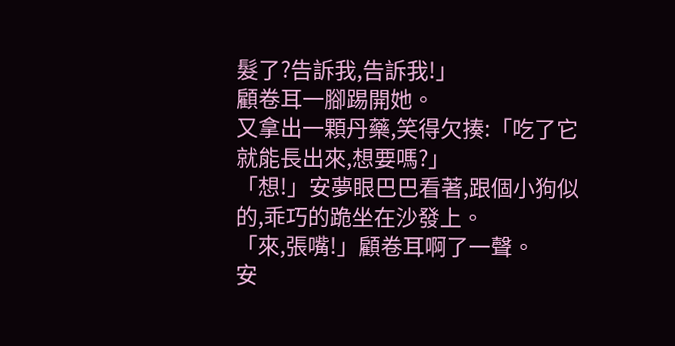髮了?告訴我,告訴我!」
顧卷耳一腳踢開她。
又拿出一顆丹藥,笑得欠揍:「吃了它就能長出來,想要嗎?」
「想!」安夢眼巴巴看著,跟個小狗似的,乖巧的跪坐在沙發上。
「來,張嘴!」顧卷耳啊了一聲。
安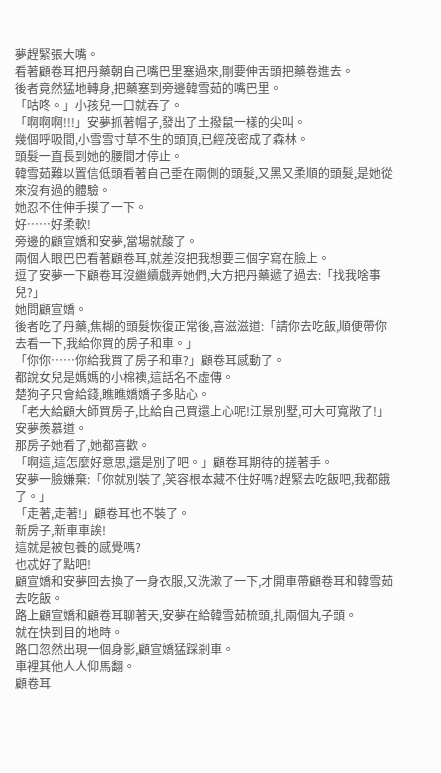夢趕緊張大嘴。
看著顧卷耳把丹藥朝自己嘴巴里塞過來,剛要伸舌頭把藥卷進去。
後者竟然猛地轉身,把藥塞到旁邊韓雪茹的嘴巴里。
「咕咚。」小孩兒一口就吞了。
「啊啊啊!!!」安夢抓著帽子,發出了土撥鼠一樣的尖叫。
幾個呼吸間,小雪雪寸草不生的頭頂,已經茂密成了森林。
頭髮一直長到她的腰間才停止。
韓雪茹難以置信低頭看著自己垂在兩側的頭髮,又黑又柔順的頭髮,是她從來沒有過的體驗。
她忍不住伸手摸了一下。
好……好柔軟!
旁邊的顧宣嬌和安夢,當場就酸了。
兩個人眼巴巴看著顧卷耳,就差沒把我想要三個字寫在臉上。
逗了安夢一下顧卷耳沒繼續戲弄她們,大方把丹藥遞了過去:「找我啥事兒?」
她問顧宣嬌。
後者吃了丹藥,焦糊的頭髮恢復正常後,喜滋滋道:「請你去吃飯,順便帶你去看一下,我給你買的房子和車。」
「你你……你給我買了房子和車?」顧卷耳感動了。
都說女兒是媽媽的小棉襖,這話名不虛傳。
楚狗子只會給錢,瞧瞧嬌嬌子多貼心。
「老大給顧大師買房子,比給自己買還上心呢!江景別墅,可大可寬敞了!」安夢羨慕道。
那房子她看了,她都喜歡。
「啊這,這怎麼好意思,還是別了吧。」顧卷耳期待的搓著手。
安夢一臉嫌棄:「你就別裝了,笑容根本藏不住好嗎?趕緊去吃飯吧,我都餓了。」
「走著,走著!」顧卷耳也不裝了。
新房子,新車車誒!
這就是被包養的感覺嗎?
也忒好了點吧!
顧宣嬌和安夢回去換了一身衣服,又洗漱了一下,才開車帶顧卷耳和韓雪茹去吃飯。
路上顧宣嬌和顧卷耳聊著天,安夢在給韓雪茹梳頭,扎兩個丸子頭。
就在快到目的地時。
路口忽然出現一個身影,顧宣嬌猛踩剎車。
車裡其他人人仰馬翻。
顧卷耳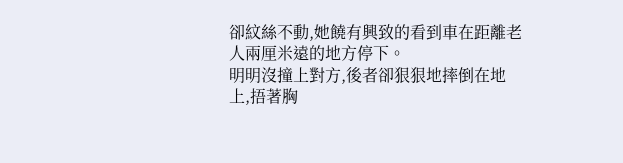卻紋絲不動,她饒有興致的看到車在距離老人兩厘米遠的地方停下。
明明沒撞上對方,後者卻狠狠地摔倒在地上,捂著胸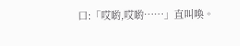口:「哎喲,哎喲……」直叫喚。